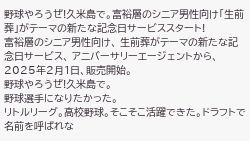野球やろうぜ!久米島で。富裕層のシニア男性向け「生前葬」がテーマの新たな記念日サービススタート!
富裕層のシニア男性向け、 生前葬がテーマの新たな記念日サービス、 アニバーサリーエージェントから、 2025年2月1日、販売開始。
野球やろうぜ!久米島で。
野球選手になりたかった。
リトルリーグ。高校野球。そこそこ活躍できた。ドラフトで名前を呼ばれな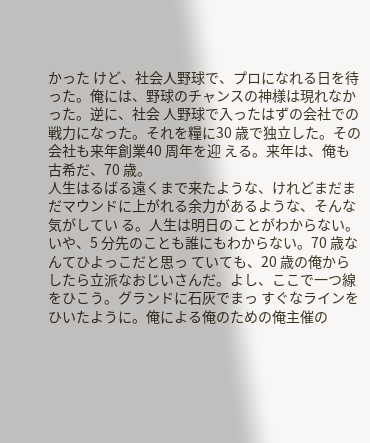かった けど、社会人野球で、プロになれる日を待った。俺には、野球のチャンスの神様は現れなかった。逆に、社会 人野球で入ったはずの会社での戦力になった。それを糧に30 歳で独立した。その会社も来年創業40 周年を迎 える。来年は、俺も古希だ、70 歳。
人生はるばる遠くまで来たような、けれどまだまだマウンドに上がれる余力があるような、そんな気がしてい る。人生は明日のことがわからない。いや、5 分先のことも誰にもわからない。70 歳なんてひよっこだと思っ ていても、20 歳の俺からしたら立派なおじいさんだ。よし、ここで一つ線をひこう。グランドに石灰でまっ すぐなラインをひいたように。俺による俺のための俺主催の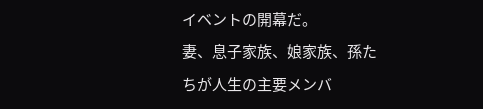イベントの開幕だ。
妻、息子家族、娘家族、孫たちが人生の主要メンバ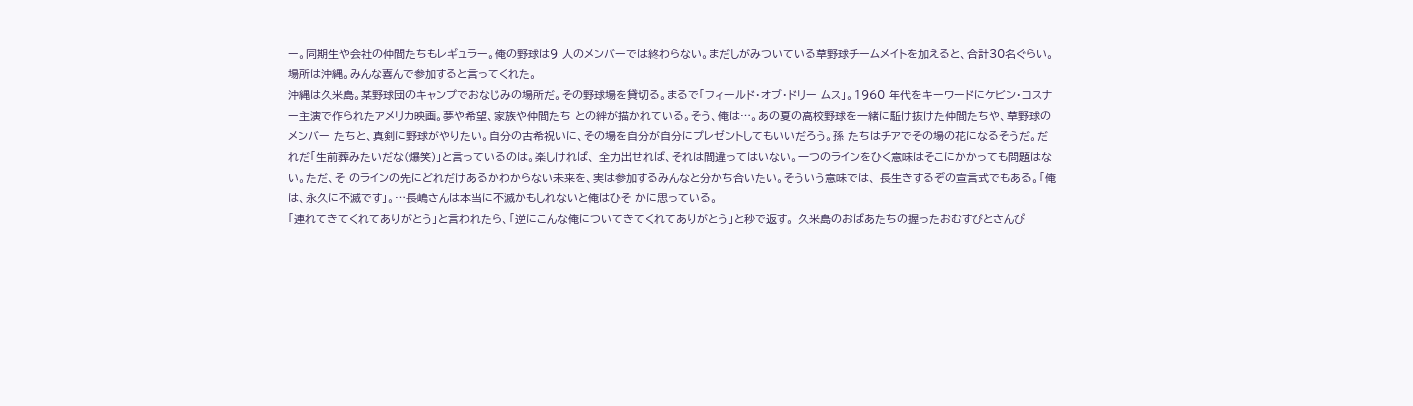ー。同期生や会社の仲間たちもレギュラー。俺の野球は9 人のメンバーでは終わらない。まだしがみついている草野球チームメイトを加えると、合計30名ぐらい。場所は沖縄。みんな喜んで参加すると言ってくれた。
沖縄は久米島。某野球団のキャンプでおなじみの場所だ。その野球場を貸切る。まるで「フィールド・オブ・ドリー ムス」。1960 年代をキーワードにケビン・コスナー主演で作られたアメリカ映画。夢や希望、家族や仲間たち との絆が描かれている。そう、俺は…。あの夏の高校野球を一緒に駈け抜けた仲間たちや、草野球のメンバー たちと、真剣に野球がやりたい。自分の古希祝いに、その場を自分が自分にプレゼントしてもいいだろう。孫 たちはチアでその場の花になるそうだ。だれだ「生前葬みたいだな(爆笑)」と言っているのは。楽しければ、 全力出せれば、それは間違ってはいない。一つのラインをひく意味はそこにかかっても問題はない。ただ、そ のラインの先にどれだけあるかわからない未来を、実は参加するみんなと分かち合いたい。そういう意味では、 長生きするぞの宣言式でもある。「俺は、永久に不滅です」。…長嶋さんは本当に不滅かもしれないと俺はひそ かに思っている。
「連れてきてくれてありがとう」と言われたら、「逆にこんな俺についてきてくれてありがとう」と秒で返す。 久米島のおばあたちの握ったおむすびとさんぴ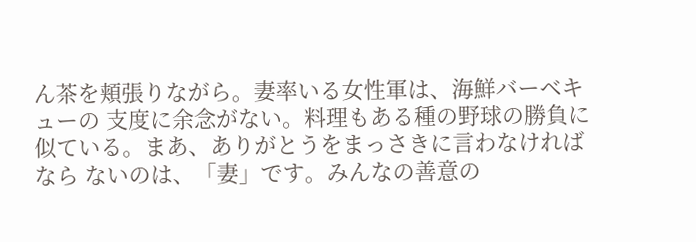ん茶を頬張りながら。妻率いる女性軍は、海鮮バーベキューの 支度に余念がない。料理もある種の野球の勝負に似ている。まあ、ありがとうをまっさきに言わなければなら ないのは、「妻」です。みんなの善意の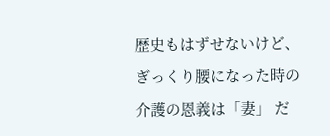歴史もはずせないけど、ぎっくり腰になった時の介護の恩義は「妻」 だ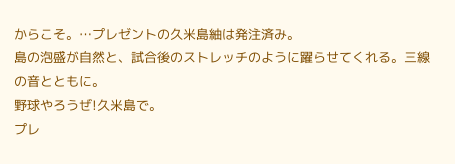からこそ。…プレゼントの久米島紬は発注済み。
島の泡盛が自然と、試合後のストレッチのように躍らせてくれる。三線の音とともに。
野球やろうぜ!久米島で。
プレ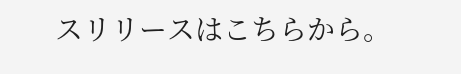スリリースはこちらから。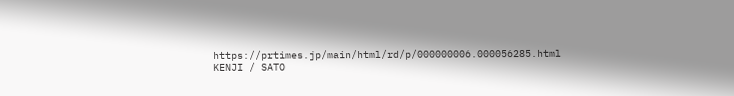https://prtimes.jp/main/html/rd/p/000000006.000056285.html
KENJI / SATO